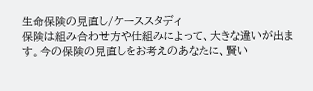生命保険の見直し/ケーススタディ
保険は組み合わせ方や仕組みによって、大きな違いが出ます。今の保険の見直しをお考えのあなたに、賢い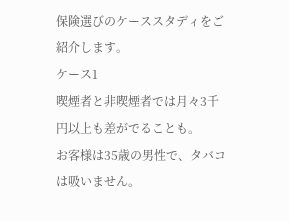保険選びのケーススタディをご紹介します。
ケース1
喫煙者と非喫煙者では月々3千円以上も差がでることも。
お客様は35歳の男性で、タバコは吸いません。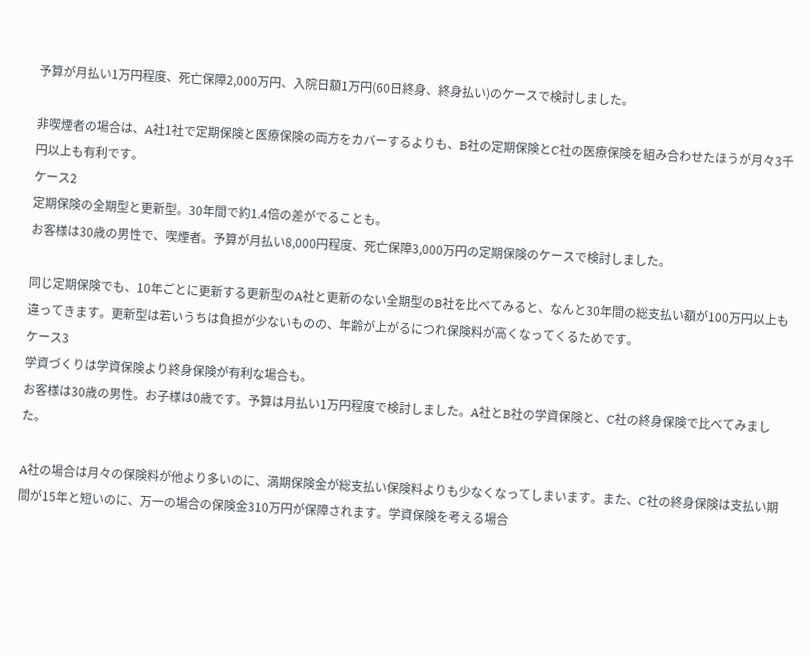予算が月払い1万円程度、死亡保障2,000万円、入院日額1万円(60日終身、終身払い)のケースで検討しました。

非喫煙者の場合は、A社1社で定期保険と医療保険の両方をカバーするよりも、B社の定期保険とC社の医療保険を組み合わせたほうが月々3千円以上も有利です。
ケース2
定期保険の全期型と更新型。30年間で約1.4倍の差がでることも。
お客様は30歳の男性で、喫煙者。予算が月払い8,000円程度、死亡保障3,000万円の定期保険のケースで検討しました。

同じ定期保険でも、10年ごとに更新する更新型のA社と更新のない全期型のB社を比べてみると、なんと30年間の総支払い額が100万円以上も違ってきます。更新型は若いうちは負担が少ないものの、年齢が上がるにつれ保険料が高くなってくるためです。
ケース3
学資づくりは学資保険より終身保険が有利な場合も。
お客様は30歳の男性。お子様は0歳です。予算は月払い1万円程度で検討しました。A社とB社の学資保険と、C社の終身保険で比べてみました。

A社の場合は月々の保険料が他より多いのに、満期保険金が総支払い保険料よりも少なくなってしまいます。また、C社の終身保険は支払い期間が15年と短いのに、万一の場合の保険金310万円が保障されます。学資保険を考える場合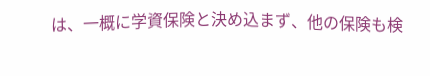は、一概に学資保険と決め込まず、他の保険も検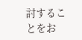討することをお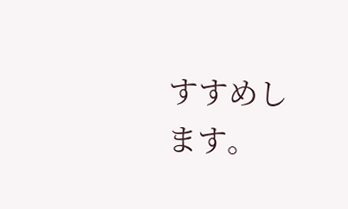すすめします。